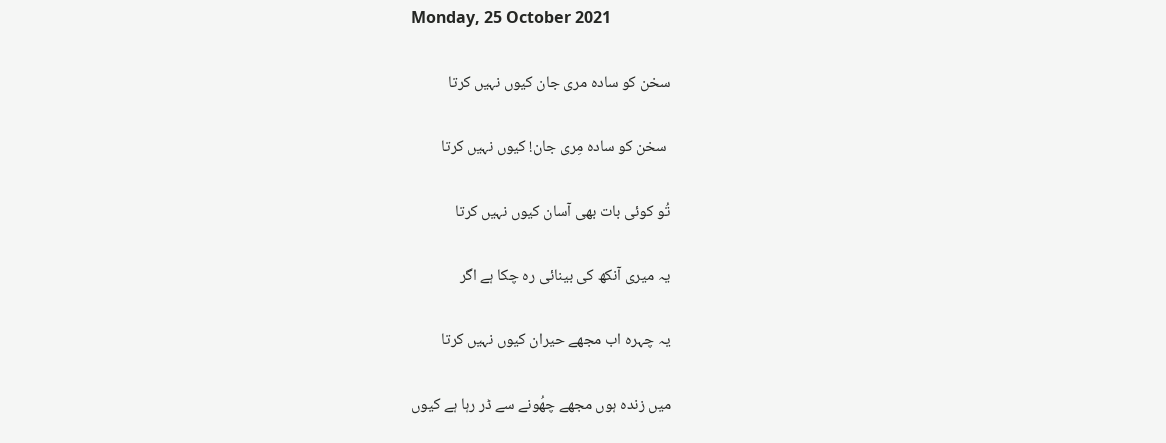Monday, 25 October 2021

سخن کو سادہ مری جان کیوں نہیں کرتا

 سخن کو سادہ مِری جان! کیوں نہیں کرتا

تُو کوئی بات بھی آسان کیوں نہیں کرتا

یہ میری آنکھ کی بینائی رہ چکا ہے اگر

یہ چہرہ اب مجھے حیران کیوں نہیں کرتا

میں زندہ ہوں مجھے چھُونے سے ڈر رہا ہے کیوں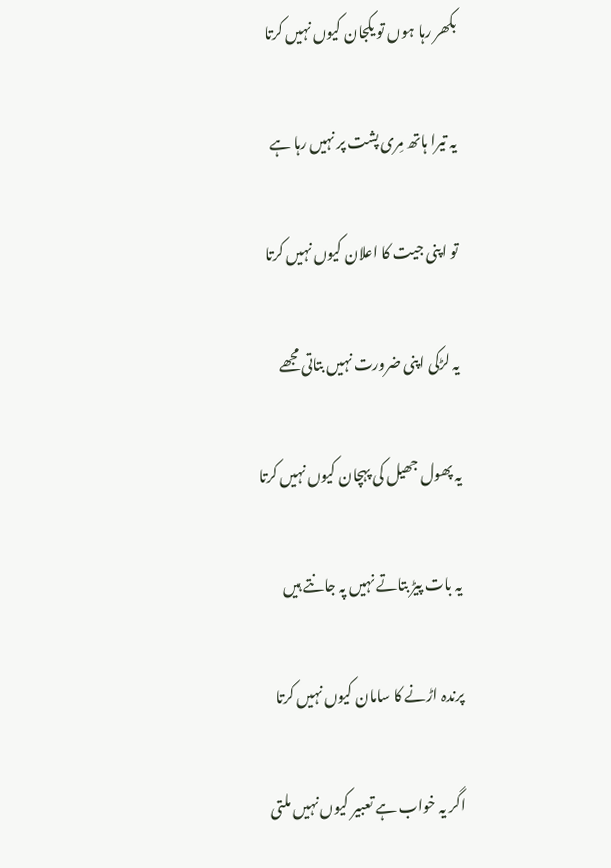بکھر رہا ہوں تو یکجان کیوں نہیں کرتا

یہ تیرا ہاتھ مِری پشت پر نہیں رہا ہے

تو اپنی جیت کا اعلان کیوں نہیں کرتا

یہ لڑکی اپنی ضرورت نہیں بتاتی مجھے

یہ پھول جھیل کی پہچان کیوں نہیں کرتا

یہ بات پیڑ بتاتے نہیں پہ جانتے ہیں

پرندہ اڑنے کا سامان کیوں نہیں کرتا

اگر یہ خواب ہے تعبیر کیوں نہیں ملتی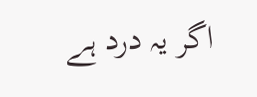اگر یہ درد ہے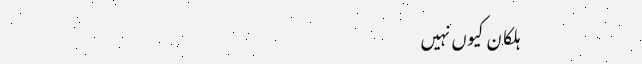ہلکان کیوں نہیں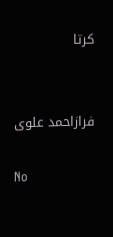کرتا


فرازاحمد علوی

No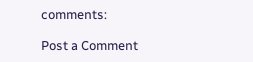comments:

Post a Comment